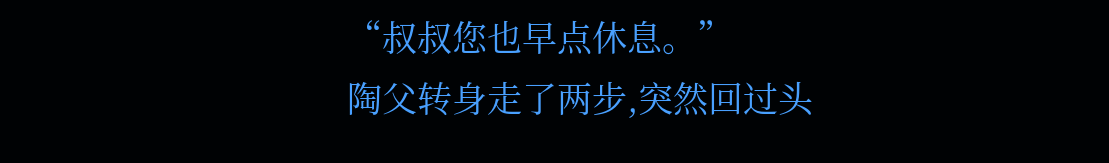“叔叔您也早点休息。”
陶父转身走了两步,突然回过头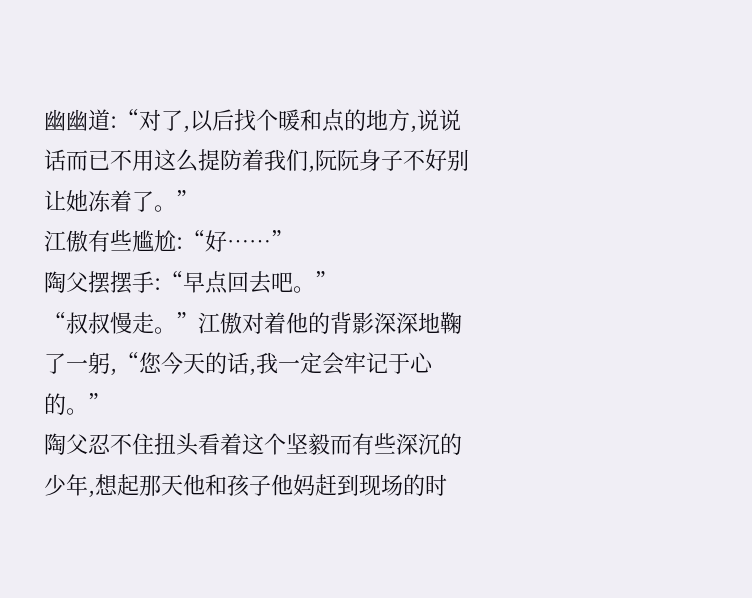幽幽道:“对了,以后找个暖和点的地方,说说话而已不用这么提防着我们,阮阮身子不好别让她冻着了。”
江傲有些尴尬:“好……”
陶父摆摆手:“早点回去吧。”
“叔叔慢走。”江傲对着他的背影深深地鞠了一躬,“您今天的话,我一定会牢记于心的。”
陶父忍不住扭头看着这个坚毅而有些深沉的少年,想起那天他和孩子他妈赶到现场的时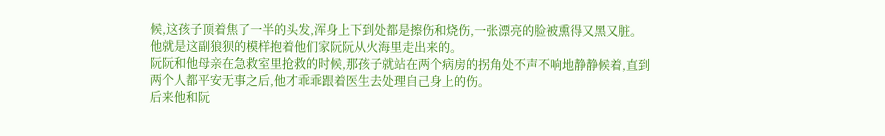候,这孩子顶着焦了一半的头发,浑身上下到处都是擦伤和烧伤,一张漂亮的脸被熏得又黑又脏。
他就是这副狼狈的模样抱着他们家阮阮从火海里走出来的。
阮阮和他母亲在急救室里抢救的时候,那孩子就站在两个病房的拐角处不声不响地静静候着,直到两个人都平安无事之后,他才乖乖跟着医生去处理自己身上的伤。
后来他和阮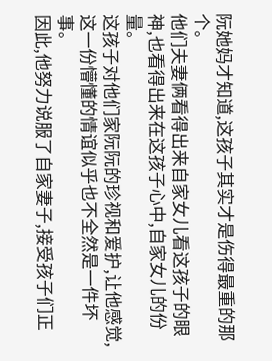阮她妈才知道,这孩子其实才是伤得最重的那个。
他们夫妻俩看得出来自家女儿看这孩子的眼神,也看得出来在这孩子心中,自家女儿的份量。
这孩子对他们家阮阮的珍视和爱护,让他感觉,这一份懵懂的情谊似乎也不全然是一件坏事。
因此,他努力说服了自家妻子,接受孩子们正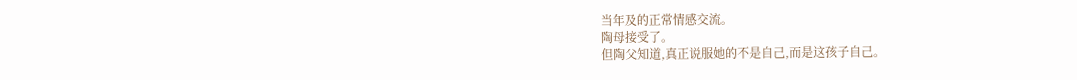当年及的正常情感交流。
陶母接受了。
但陶父知道,真正说服她的不是自己,而是这孩子自己。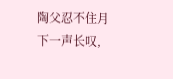陶父忍不住月下一声长叹,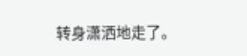转身潇洒地走了。